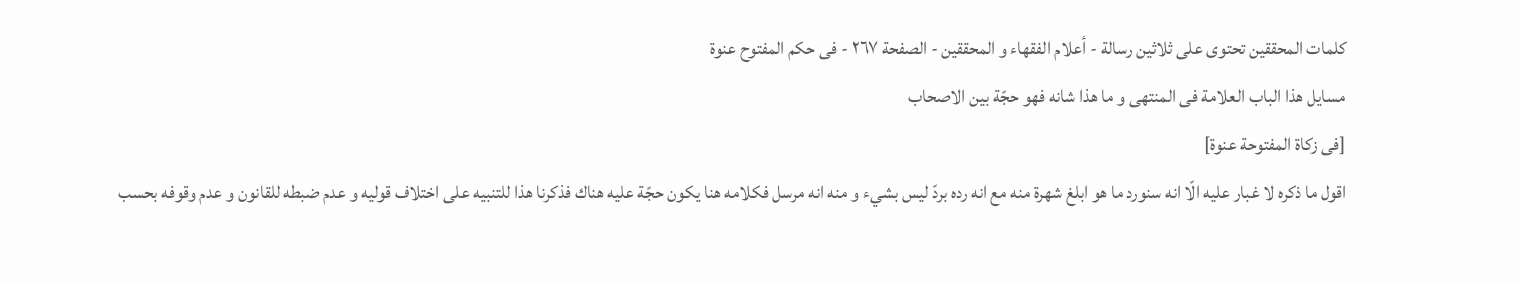كلمات المحققين تحتوی علی ثلاثین رسالة - أعلام الفقهاء و المحققین - الصفحة ٢٦٧ - فى حكم المفتوح عنوة
مسايل هذا الباب العلامة فى المنتهى و ما هذا شانه فهو حجّة بين الاصحاب
[فى زكاة المفتوحة عنوة]
اقول ما ذكره لا غبار عليه الّا انه سنورد ما هو ابلغ شهرة منه مع انه رده بردّ ليس بشيء و منه انه مرسل فكلامه هنا يكون حجّة عليه هناك فذكرنا هذا للتنبيه على اختلاف قوليه و عدم ضبطه للقانون و عدم وقوفه بحسب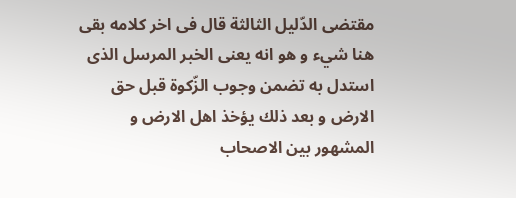مقتضى الدّليل الثالثة قال فى اخر كلامه بقى هنا شيء و هو انه يعنى الخبر المرسل الذى استدل به تضمن وجوب الزّكوة قبل حق الارض و بعد ذلك يؤخذ اهل الارض و المشهور بين الاصحاب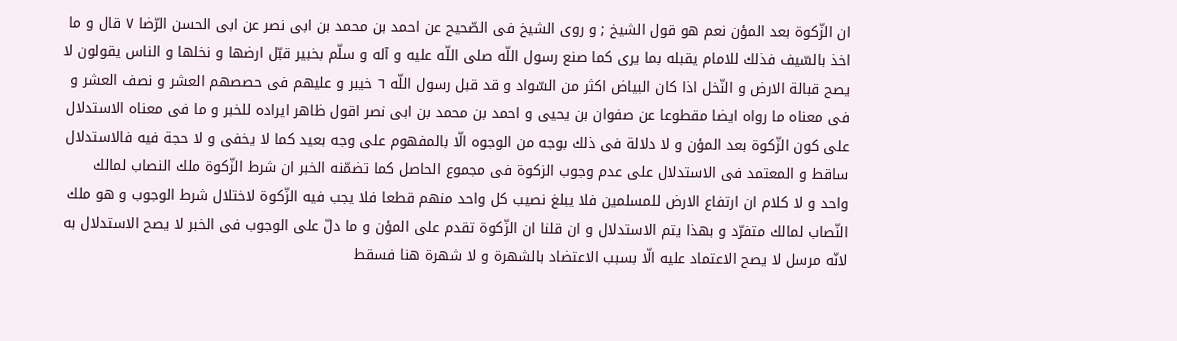ان الزّكوة بعد المؤن نعم هو قول الشيخ ; و روى الشيخ فى الصّحيح عن احمد بن محمد بن ابى نصر عن ابى الحسن الرّضا ٧ قال و ما اخذ بالسّيف فذلك للامام يقبله بما يرى كما صنع رسول اللّه صلى اللّه عليه و آله و سلّم بخبير قبّل ارضها و نخلها و الناس يقولون لا يصح قبالة الارض و النّخل اذا كان البياض اكثر من السّواد و قد قبل رسول اللّه ٦ خيبر و عليهم فى حصصهم العشر و نصف العشر و فى معناه ما رواه ايضا مقطوعا عن صفوان بن يحيى و احمد بن محمد بن ابى نصر اقول ظاهر ايراده للخبر و ما فى معناه الاستدلال على كون الزّكوة بعد المؤن و لا دلالة فى ذلك بوجه من الوجوه الّا بالمفهوم على وجه بعيد كما لا يخفى و لا حجة فيه فالاستدلال ساقط و المعتمد فى الاستدلال على عدم وجوب الزكوة فى مجموع الحاصل كما تضمّنه الخبر ان شرط الزّكوة ملك النصاب لمالك واحد و لا كلام ان ارتفاع الارض للمسلمين فلا يبلغ نصيب كل واحد منهم قطعا فلا يجب فيه الزّكوة لاختلال شرط الوجوب و هو ملك النّصاب لمالك متفرّد و بهذا يتم الاستدلال و ان قلنا ان الزّكوة تقدم على المؤن و ما دلّ على الوجوب فى الخبر لا يصح الاستدلال به لانّه مرسل لا يصح الاعتماد عليه الّا بسبب الاعتضاد بالشهرة و لا شهرة هنا فسقط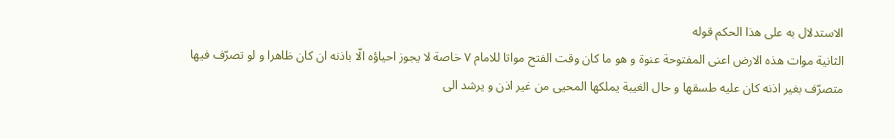الاستدلال به على هذا الحكم قوله
الثانية موات هذه الارض اعنى المفتوحة عنوة و هو ما كان وقت الفتح مواتا للامام ٧ خاصة لا يجوز احياؤه الّا باذنه ان كان ظاهرا و لو تصرّف فيها متصرّف بغير اذنه كان عليه طسقها و حال الغيبة يملكها المحيى من غير اذن و يرشد الى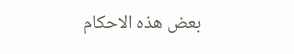بعض هذه الاحكام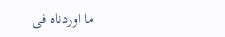ما اوردناه فى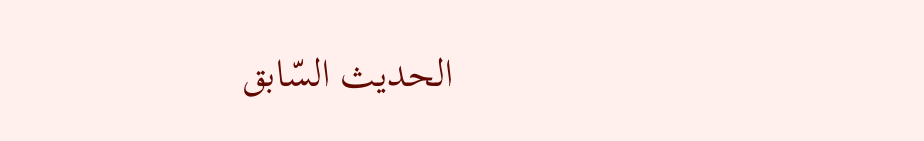الحديث السّابق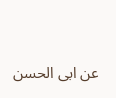عن ابى الحسن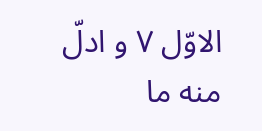الاوّل ٧ و ادلّ منه ما